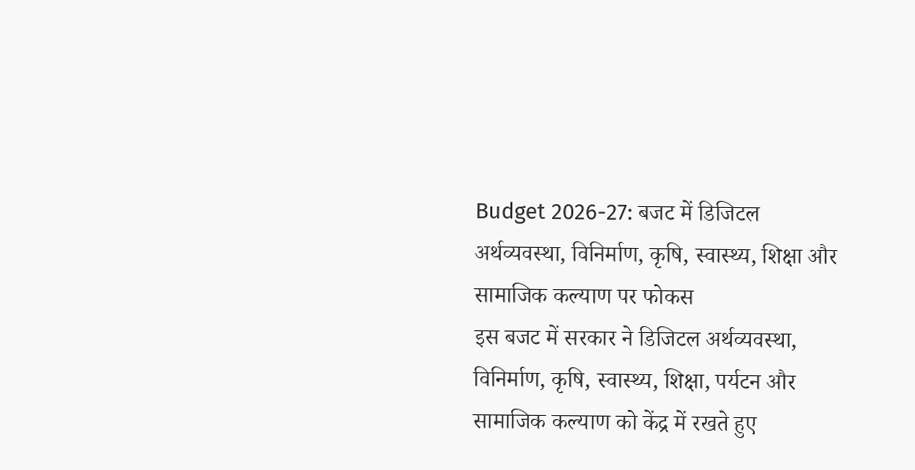Budget 2026-27: बजट में डिजिटल अर्थव्यवस्था, विनिर्माण, कृषि, स्वास्थ्य, शिक्षा और सामाजिक कल्याण पर फोकस
इस बजट में सरकार ने डिजिटल अर्थव्यवस्था, विनिर्माण, कृषि, स्वास्थ्य, शिक्षा, पर्यटन और सामाजिक कल्याण को केंद्र में रखते हुए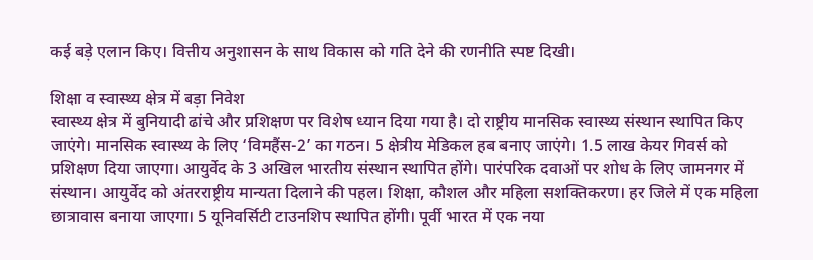कई बड़े एलान किए। वित्तीय अनुशासन के साथ विकास को गति देने की रणनीति स्पष्ट दिखी।

शिक्षा व स्वास्थ्य क्षेत्र में बड़ा निवेश
स्वास्थ्य क्षेत्र में बुनियादी ढांचे और प्रशिक्षण पर विशेष ध्यान दिया गया है। दो राष्ट्रीय मानसिक स्वास्थ्य संस्थान स्थापित किए जाएंगे। मानसिक स्वास्थ्य के लिए ‘विमहैंस-2’ का गठन। 5 क्षेत्रीय मेडिकल हब बनाए जाएंगे। 1.5 लाख केयर गिवर्स को प्रशिक्षण दिया जाएगा। आयुर्वेद के 3 अखिल भारतीय संस्थान स्थापित होंगे। पारंपरिक दवाओं पर शोध के लिए जामनगर में संस्थान। आयुर्वेद को अंतरराष्ट्रीय मान्यता दिलाने की पहल। शिक्षा, कौशल और महिला सशक्तिकरण। हर जिले में एक महिला छात्रावास बनाया जाएगा। 5 यूनिवर्सिटी टाउनशिप स्थापित होंगी। पूर्वी भारत में एक नया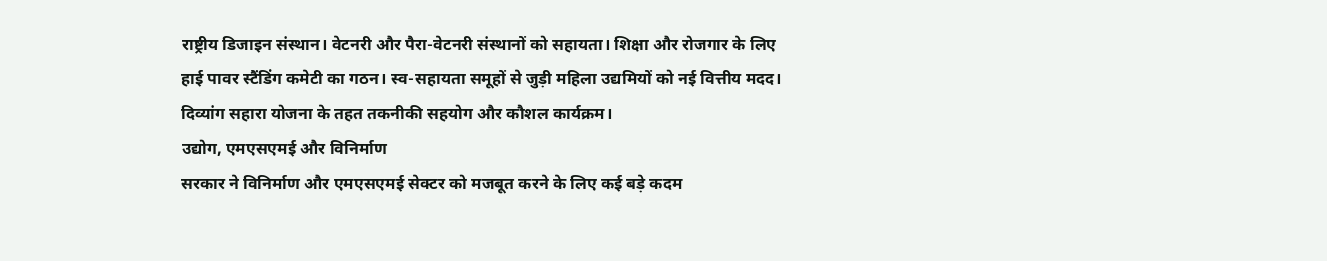राष्ट्रीय डिजाइन संस्थान। वेटनरी और पैरा-वेटनरी संस्थानों को सहायता। शिक्षा और रोजगार के लिए हाई पावर स्टैंडिंग कमेटी का गठन। स्व-सहायता समूहों से जुड़ी महिला उद्यमियों को नई वित्तीय मदद। दिव्यांग सहारा योजना के तहत तकनीकी सहयोग और कौशल कार्यक्रम।
उद्योग, एमएसएमई और विनिर्माण
सरकार ने विनिर्माण और एमएसएमई सेक्टर को मजबूत करने के लिए कई बड़े कदम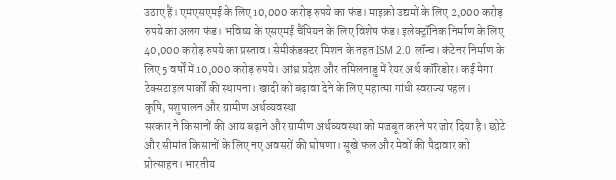उठाए हैं। एमएसएमई के लिए 10,000 करोड़ रुपये का फंड। माइक्रो उद्यमों के लिए 2,000 करोड़ रुपये का अलग फंड। भविष्य के एसएमई चैंपियन के लिए विशेष फंड। इलेक्ट्रॉनिक निर्माण के लिए 40,000 करोड़ रुपये का प्रस्ताव। सेमीकंडक्टर मिशन के तहत ISM 2.0 लॉन्च। कंटेनर निर्माण के लिए 5 वर्षों में 10,000 करोड़ रुपये। आंध्र प्रदेश और तमिलनाडु में रेयर अर्थ कॉरिडोर। कई मेगा टेक्सटाइल पार्कों की स्थापना। खादी को बढ़ावा देने के लिए महात्मा गांधी स्वराज्य पहल।
कृषि, पशुपालन और ग्रामीण अर्थव्यवस्था
सरकार ने किसानों की आय बढ़ाने और ग्रामीण अर्थव्यवस्था को मजबूत करने पर जोर दिया है। छोटे और सीमांत किसानों के लिए नए अवसरों की घोषणा। सूखे फल और मेवों की पैदावार को प्रोत्साहन। भारतीय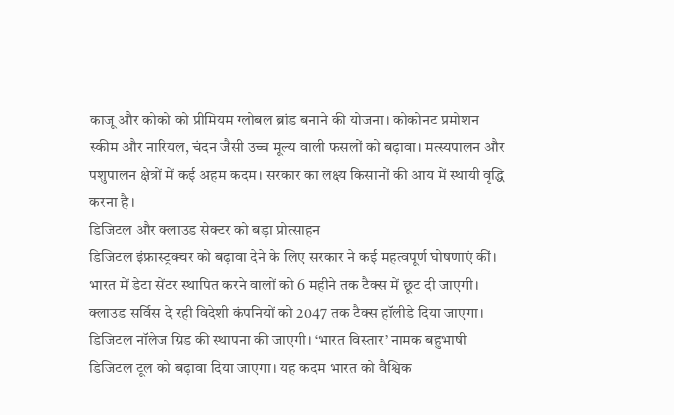काजू और कोको को प्रीमियम ग्लोबल ब्रांड बनाने की योजना। कोकोनट प्रमोशन स्कीम और नारियल, चंदन जैसी उच्च मूल्य वाली फसलों को बढ़ावा। मत्स्यपालन और पशुपालन क्षेत्रों में कई अहम कदम। सरकार का लक्ष्य किसानों की आय में स्थायी वृद्धि करना है।
डिजिटल और क्लाउड सेक्टर को बड़ा प्रोत्साहन
डिजिटल इंफ्रास्ट्रक्चर को बढ़ावा देने के लिए सरकार ने कई महत्वपूर्ण घोषणाएं कीं। भारत में डेटा सेंटर स्थापित करने वालों को 6 महीने तक टैक्स में छूट दी जाएगी। क्लाउड सर्विस दे रही विदेशी कंपनियों को 2047 तक टैक्स हॉलीडे दिया जाएगा। डिजिटल नॉलेज ग्रिड की स्थापना की जाएगी। ‘भारत विस्तार’ नामक बहुभाषी डिजिटल टूल को बढ़ावा दिया जाएगा। यह कदम भारत को वैश्विक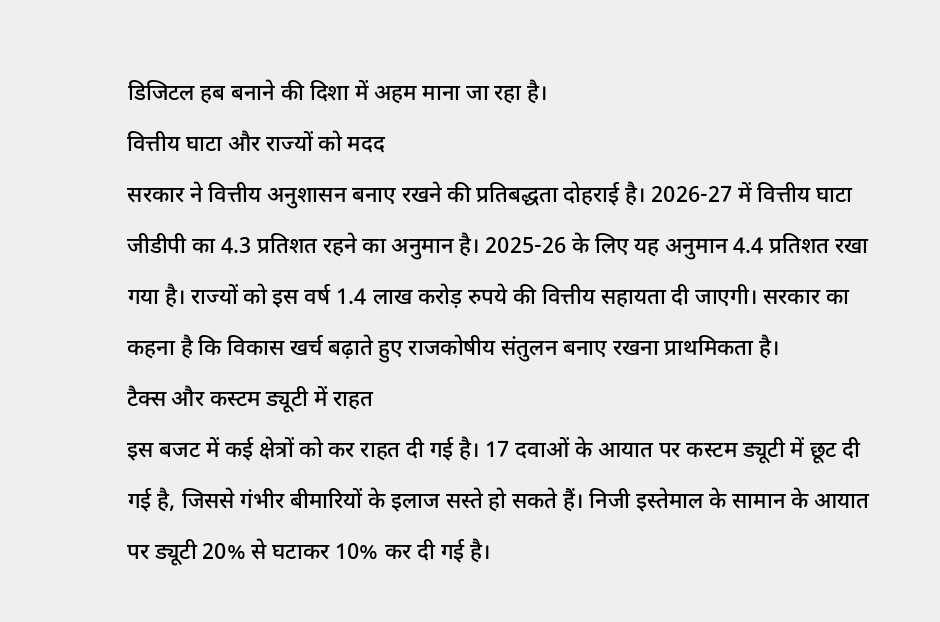डिजिटल हब बनाने की दिशा में अहम माना जा रहा है।
वित्तीय घाटा और राज्यों को मदद
सरकार ने वित्तीय अनुशासन बनाए रखने की प्रतिबद्धता दोहराई है। 2026-27 में वित्तीय घाटा जीडीपी का 4.3 प्रतिशत रहने का अनुमान है। 2025-26 के लिए यह अनुमान 4.4 प्रतिशत रखा गया है। राज्यों को इस वर्ष 1.4 लाख करोड़ रुपये की वित्तीय सहायता दी जाएगी। सरकार का कहना है कि विकास खर्च बढ़ाते हुए राजकोषीय संतुलन बनाए रखना प्राथमिकता है।
टैक्स और कस्टम ड्यूटी में राहत
इस बजट में कई क्षेत्रों को कर राहत दी गई है। 17 दवाओं के आयात पर कस्टम ड्यूटी में छूट दी गई है, जिससे गंभीर बीमारियों के इलाज सस्ते हो सकते हैं। निजी इस्तेमाल के सामान के आयात पर ड्यूटी 20% से घटाकर 10% कर दी गई है।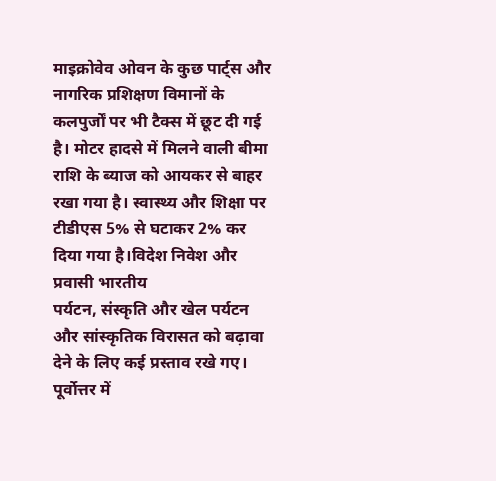माइक्रोवेव ओवन के कुछ पार्ट्स और नागरिक प्रशिक्षण विमानों के कलपुर्जों पर भी टैक्स में छूट दी गई है। मोटर हादसे में मिलने वाली बीमा राशि के ब्याज को आयकर से बाहर रखा गया है। स्वास्थ्य और शिक्षा पर टीडीएस 5% से घटाकर 2% कर दिया गया है।विदेश निवेश और प्रवासी भारतीय
पर्यटन, संस्कृति और खेल पर्यटन और सांस्कृतिक विरासत को बढ़ावा देने के लिए कई प्रस्ताव रखे गए। पूर्वोत्तर में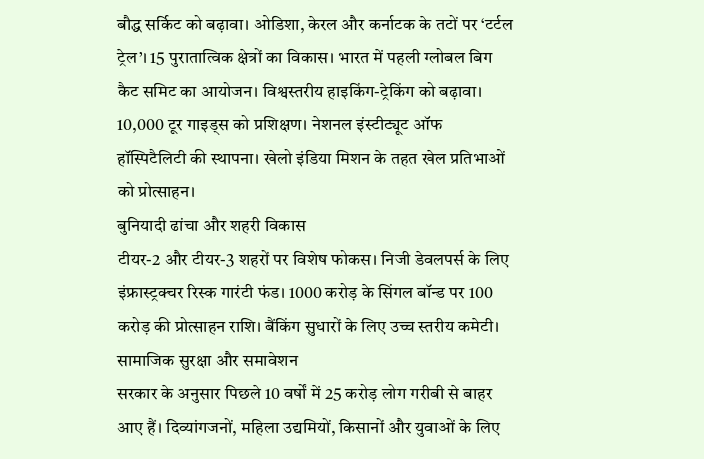बौद्ध सर्किट को बढ़ावा। ओडिशा, केरल और कर्नाटक के तटों पर ‘टर्टल ट्रेल’। 15 पुरातात्विक क्षेत्रों का विकास। भारत में पहली ग्लोबल बिग कैट समिट का आयोजन। विश्वस्तरीय हाइकिंग-ट्रेकिंग को बढ़ावा। 10,000 टूर गाइड्स को प्रशिक्षण। नेशनल इंस्टीट्यूट ऑफ हॉस्पिटैलिटी की स्थापना। खेलो इंडिया मिशन के तहत खेल प्रतिभाओं को प्रोत्साहन।
बुनियादी ढांचा और शहरी विकास
टीयर-2 और टीयर-3 शहरों पर विशेष फोकस। निजी डेवलपर्स के लिए इंफ्रास्ट्रक्चर रिस्क गारंटी फंड। 1000 करोड़ के सिंगल बॉन्ड पर 100 करोड़ की प्रोत्साहन राशि। बैंकिंग सुधारों के लिए उच्च स्तरीय कमेटी।
सामाजिक सुरक्षा और समावेशन
सरकार के अनुसार पिछले 10 वर्षों में 25 करोड़ लोग गरीबी से बाहर आए हैं। दिव्यांगजनों, महिला उद्यमियों, किसानों और युवाओं के लिए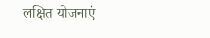लक्षित योजनाएं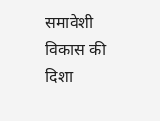समावेशी विकास की दिशा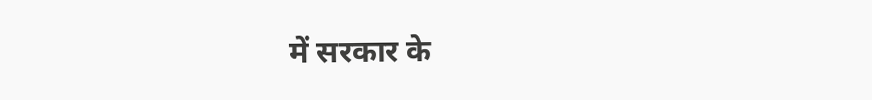में सरकार के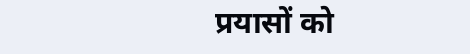प्रयासों को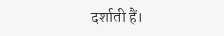दर्शाती हैं।